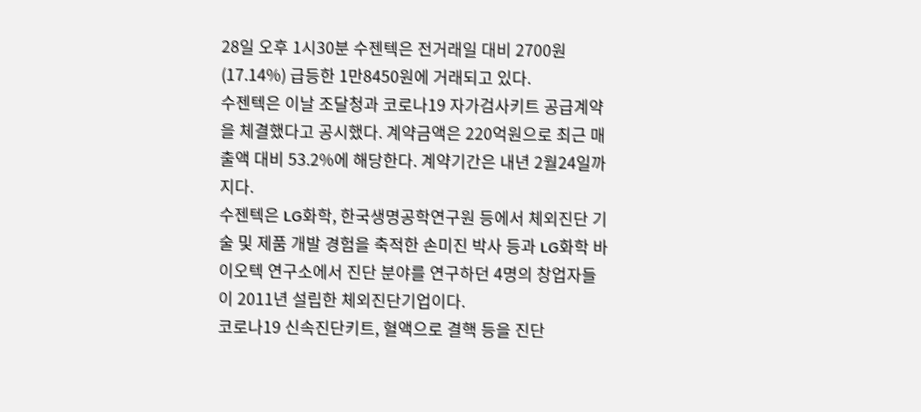28일 오후 1시30분 수젠텍은 전거래일 대비 2700원(17.14%) 급등한 1만8450원에 거래되고 있다.
수젠텍은 이날 조달청과 코로나19 자가검사키트 공급계약을 체결했다고 공시했다. 계약금액은 220억원으로 최근 매출액 대비 53.2%에 해당한다. 계약기간은 내년 2월24일까지다.
수젠텍은 LG화학, 한국생명공학연구원 등에서 체외진단 기술 및 제품 개발 경험을 축적한 손미진 박사 등과 LG화학 바이오텍 연구소에서 진단 분야를 연구하던 4명의 창업자들이 2011년 설립한 체외진단기업이다.
코로나19 신속진단키트, 혈액으로 결핵 등을 진단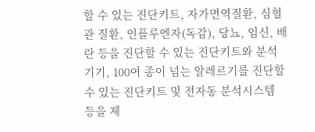할 수 있는 진단키트, 자가면역질환, 심혈관 질환, 인플루엔자(독감), 당뇨, 임신, 배란 등을 진단할 수 있는 진단키트와 분석기기, 100여 종이 넘는 알레르기를 진단할 수 있는 진단키트 및 전자동 분석시스템 등을 제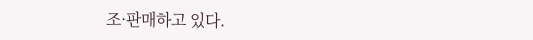조·판매하고 있다.